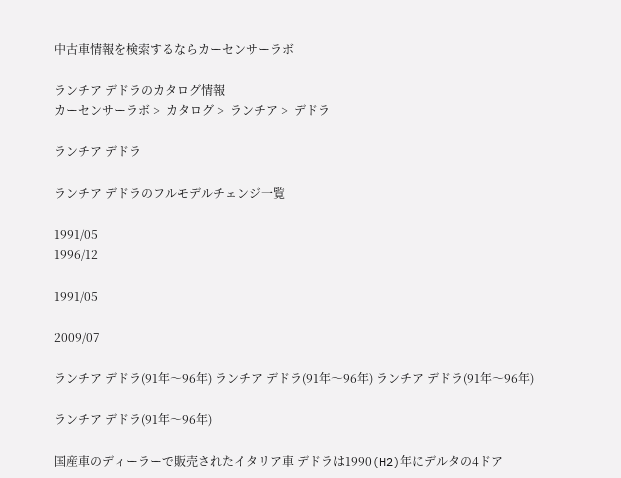中古車情報を検索するならカーセンサーラボ

ランチア デドラのカタログ情報
カーセンサーラボ >  カタログ >  ランチア >  デドラ

ランチア デドラ

ランチア デドラのフルモデルチェンジ一覧

1991/05
1996/12

1991/05

2009/07

ランチア デドラ(91年〜96年) ランチア デドラ(91年〜96年) ランチア デドラ(91年〜96年)

ランチア デドラ(91年〜96年)

国産車のディーラーで販売されたイタリア車 デドラは1990(H2)年にデルタの4ドア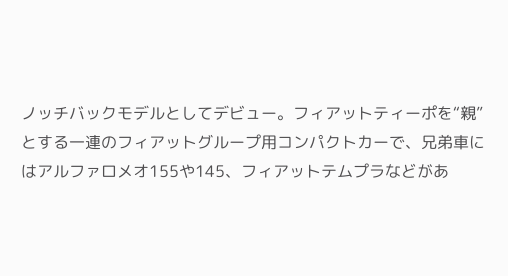ノッチバックモデルとしてデビュー。フィアットティーポを“親”とする一連のフィアットグループ用コンパクトカーで、兄弟車にはアルファロメオ155や145、フィアットテムプラなどがあ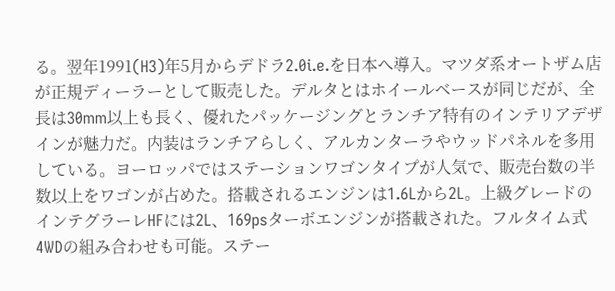る。翌年1991(H3)年5月からデドラ2.0i.e.を日本へ導入。マツダ系オートザム店が正規ディーラーとして販売した。デルタとはホイールベースが同じだが、全長は30mm以上も長く、優れたパッケージングとランチア特有のインテリアデザインが魅力だ。内装はランチアらしく、アルカンターラやウッドパネルを多用している。ヨーロッパではステーションワゴンタイプが人気で、販売台数の半数以上をワゴンが占めた。搭載されるエンジンは1.6Lから2L。上級グレードのインテグラーレHFには2L、169psターボエンジンが搭載された。フルタイム式4WDの組み合わせも可能。ステー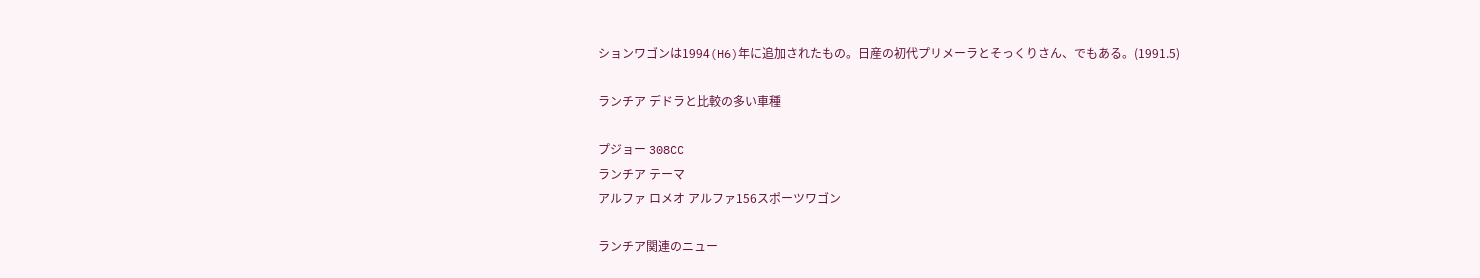ションワゴンは1994(H6)年に追加されたもの。日産の初代プリメーラとそっくりさん、でもある。(1991.5)

ランチア デドラと比較の多い車種

プジョー 308CC
ランチア テーマ
アルファ ロメオ アルファ156スポーツワゴン

ランチア関連のニュー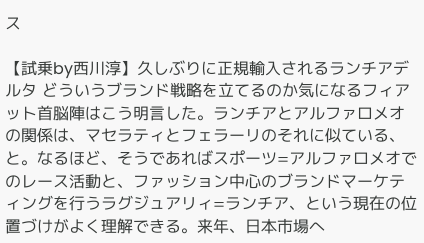ス

【試乗by西川淳】久しぶりに正規輸入されるランチアデルタ どういうブランド戦略を立てるのか気になるフィアット首脳陣はこう明言した。ランチアとアルファロメオの関係は、マセラティとフェラーリのそれに似ている、と。なるほど、そうであればスポーツ=アルファロメオでのレース活動と、ファッション中心のブランドマーケティングを行うラグジュアリィ=ランチア、という現在の位置づけがよく理解できる。来年、日本市場へ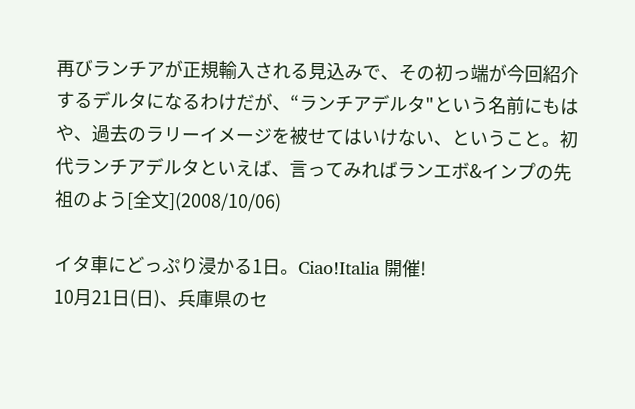再びランチアが正規輸入される見込みで、その初っ端が今回紹介するデルタになるわけだが、“ランチアデルタ"という名前にもはや、過去のラリーイメージを被せてはいけない、ということ。初代ランチアデルタといえば、言ってみればランエボ&インプの先祖のよう[全文](2008/10/06)

イタ車にどっぷり浸かる1日。Ciao!Italia 開催!
10月21日(日)、兵庫県のセ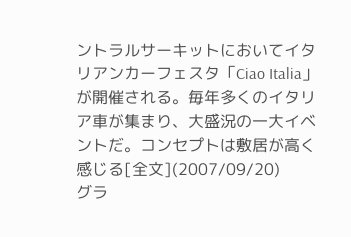ントラルサーキットにおいてイタリアンカーフェスタ「Ciao Italia」が開催される。毎年多くのイタリア車が集まり、大盛況の一大イベントだ。コンセプトは敷居が高く感じる[全文](2007/09/20)
グラ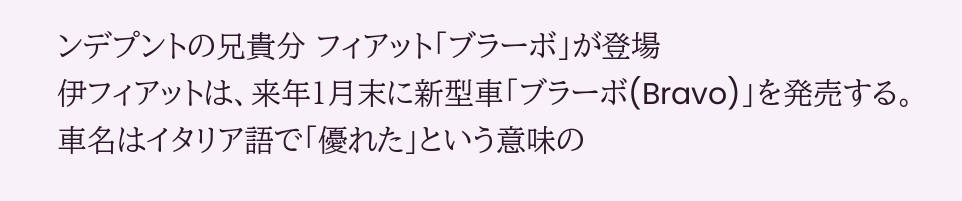ンデプントの兄貴分 フィアット「ブラーボ」が登場
伊フィアットは、来年1月末に新型車「ブラーボ(Bravo)」を発売する。車名はイタリア語で「優れた」という意味の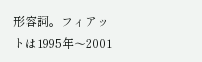形容詞。フィアットは1995年〜2001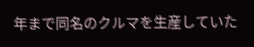年まで同名のクルマを生産していた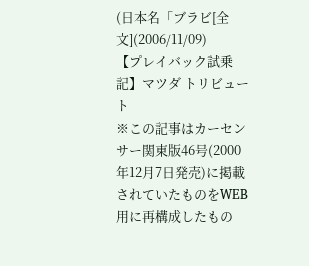(日本名「ブラビ[全文](2006/11/09)
【プレイバック試乗記】マツダ トリビュート
※この記事はカーセンサー関東版46号(2000年12月7日発売)に掲載されていたものをWEB用に再構成したもの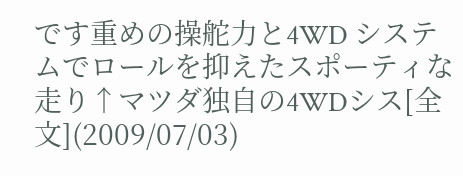です重めの操舵力と4WD システムでロールを抑えたスポーティな走り↑マツダ独自の4WDシス[全文](2009/07/03)